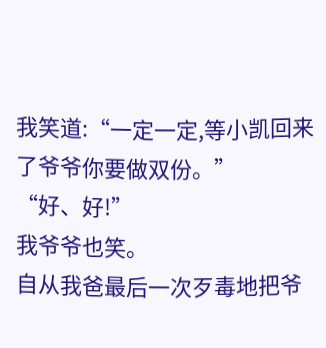我笑道:“一定一定,等小凯回来了爷爷你要做双份。”
“好、好!”
我爷爷也笑。
自从我爸最后一次歹毒地把爷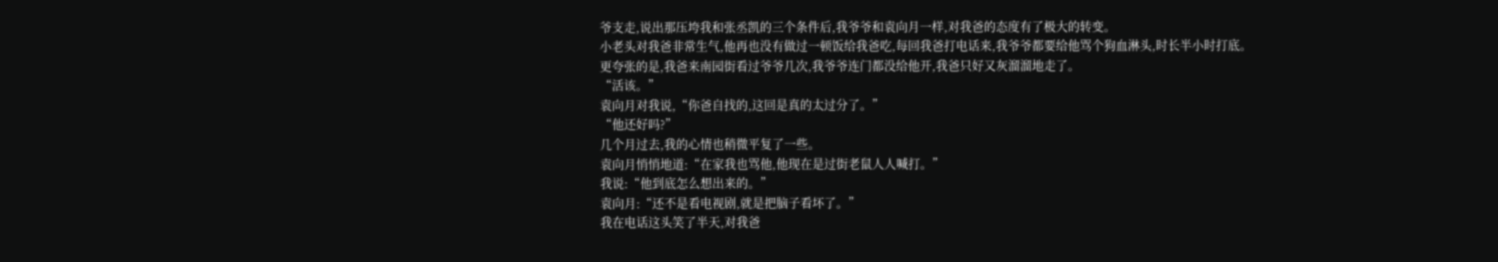爷支走,说出那压垮我和张丞凯的三个条件后,我爷爷和袁向月一样,对我爸的态度有了极大的转变。
小老头对我爸非常生气,他再也没有做过一顿饭给我爸吃,每回我爸打电话来,我爷爷都要给他骂个狗血淋头,时长半小时打底。
更夸张的是,我爸来南园街看过爷爷几次,我爷爷连门都没给他开,我爸只好又灰溜溜地走了。
“活该。”
袁向月对我说,“你爸自找的,这回是真的太过分了。”
“他还好吗?”
几个月过去,我的心情也稍微平复了一些。
袁向月悄悄地道:“在家我也骂他,他现在是过街老鼠人人喊打。”
我说:“他到底怎么想出来的。”
袁向月:“还不是看电视剧,就是把脑子看坏了。”
我在电话这头笑了半天,对我爸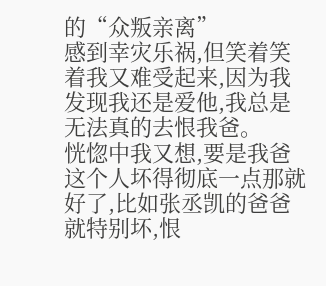的“众叛亲离”
感到幸灾乐祸,但笑着笑着我又难受起来,因为我发现我还是爱他,我总是无法真的去恨我爸。
恍惚中我又想,要是我爸这个人坏得彻底一点那就好了,比如张丞凯的爸爸就特别坏,恨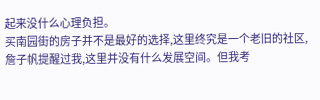起来没什么心理负担。
买南园街的房子并不是最好的选择,这里终究是一个老旧的社区,詹子帆提醒过我,这里并没有什么发展空间。但我考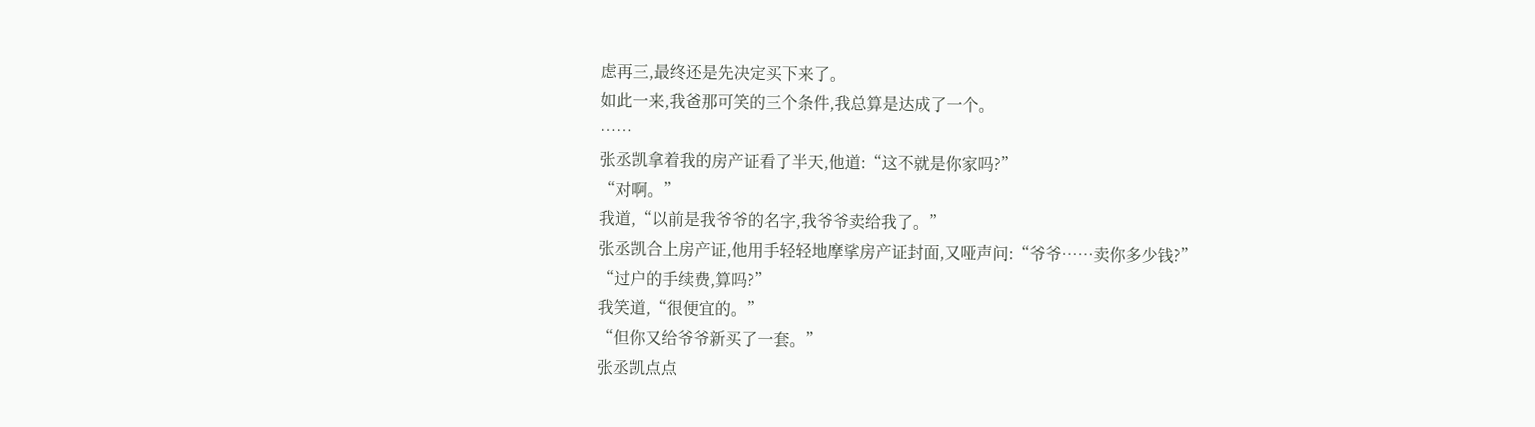虑再三,最终还是先决定买下来了。
如此一来,我爸那可笑的三个条件,我总算是达成了一个。
……
张丞凯拿着我的房产证看了半天,他道:“这不就是你家吗?”
“对啊。”
我道,“以前是我爷爷的名字,我爷爷卖给我了。”
张丞凯合上房产证,他用手轻轻地摩挲房产证封面,又哑声问:“爷爷……卖你多少钱?”
“过户的手续费,算吗?”
我笑道,“很便宜的。”
“但你又给爷爷新买了一套。”
张丞凯点点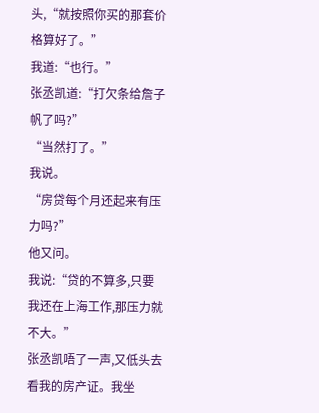头,“就按照你买的那套价格算好了。”
我道:“也行。”
张丞凯道:“打欠条给詹子帆了吗?”
“当然打了。”
我说。
“房贷每个月还起来有压力吗?”
他又问。
我说:“贷的不算多,只要我还在上海工作,那压力就不大。”
张丞凯唔了一声,又低头去看我的房产证。我坐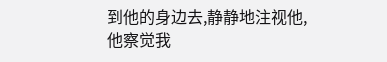到他的身边去,静静地注视他,他察觉我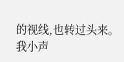的视线,也转过头来。
我小声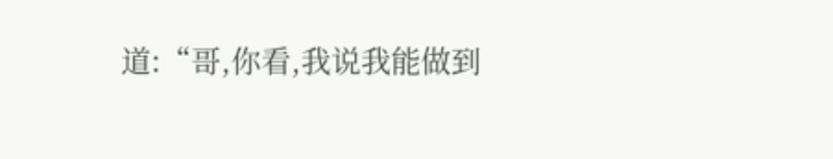道:“哥,你看,我说我能做到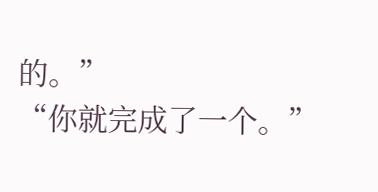的。”
“你就完成了一个。”